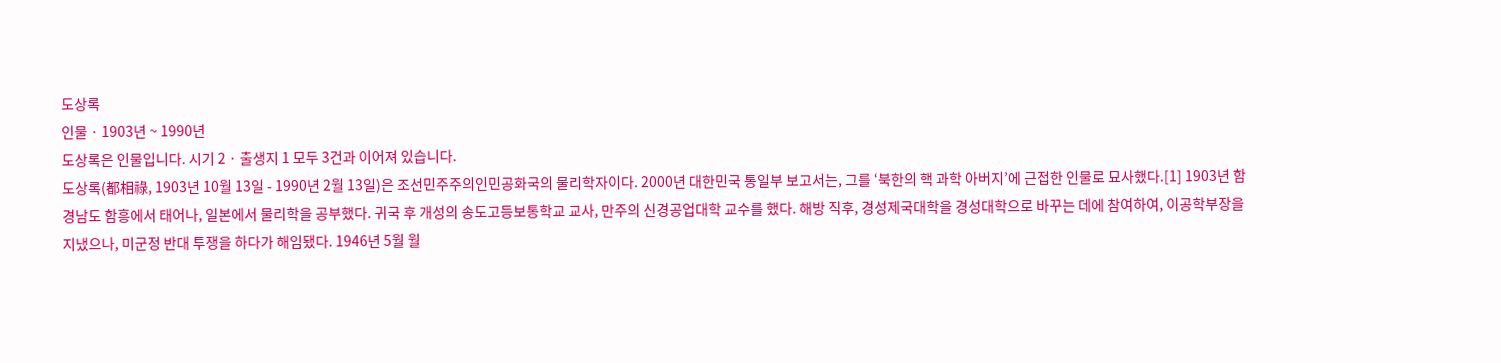도상록
인물 · 1903년 ~ 1990년
도상록은 인물입니다. 시기 2 · 출생지 1 모두 3건과 이어져 있습니다.
도상록(都相祿, 1903년 10월 13일 - 1990년 2월 13일)은 조선민주주의인민공화국의 물리학자이다. 2000년 대한민국 통일부 보고서는, 그를 ‘북한의 핵 과학 아버지’에 근접한 인물로 묘사했다.[1] 1903년 함경남도 함흥에서 태어나, 일본에서 물리학을 공부했다. 귀국 후 개성의 송도고등보통학교 교사, 만주의 신경공업대학 교수를 했다. 해방 직후, 경성제국대학을 경성대학으로 바꾸는 데에 참여하여, 이공학부장을 지냈으나, 미군정 반대 투쟁을 하다가 해임됐다. 1946년 5월 월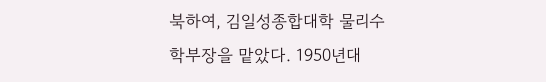북하여, 김일성종합대학 물리수학부장을 맡았다. 1950년대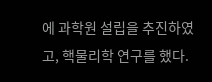에 과학원 설립을 추진하였고, 핵물리학 연구를 했다.